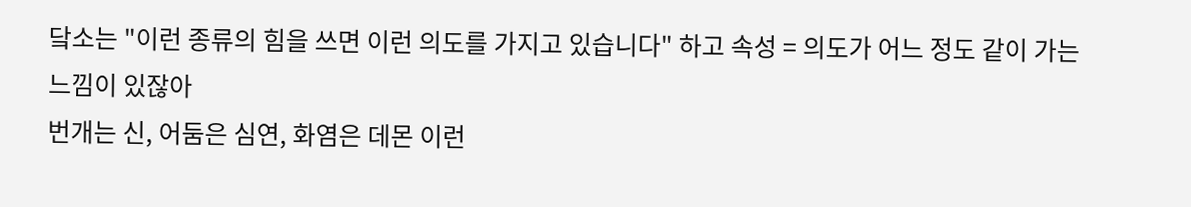닼소는 "이런 종류의 힘을 쓰면 이런 의도를 가지고 있습니다" 하고 속성 = 의도가 어느 정도 같이 가는 느낌이 있잖아
번개는 신, 어둠은 심연, 화염은 데몬 이런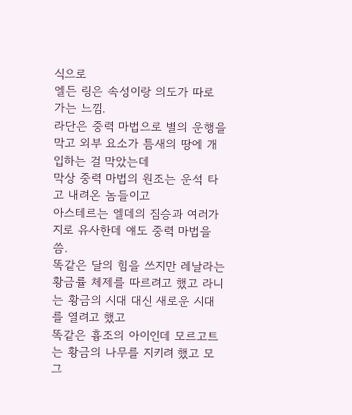식으로
엘든 링은 속성이랑 의도가 따로 가는 느낌.
라단은 중력 마법으로 별의 운행을 막고 외부 요소가 틈새의 땅에 개입하는 걸 막았는데
막상 중력 마법의 원조는 운석 타고 내려온 놈들이고
아스테르는 엘데의 짐승과 여러가지로 유사한데 얘도 중력 마법을 씀.
똑같은 달의 힘을 쓰지만 레날라는 황금률 체제를 따르려고 했고 라니는 황금의 시대 대신 새로운 시대를 열려고 했고
똑같은 흉조의 아이인데 모르고트는 황금의 나무를 지키려 했고 모그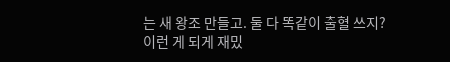는 새 왕조 만들고. 둘 다 똑같이 출혈 쓰지?
이런 게 되게 재밌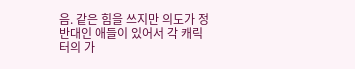음. 같은 힘을 쓰지만 의도가 정반대인 애들이 있어서 각 캐릭터의 가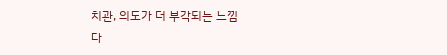치관, 의도가 더 부각되는 느낌
다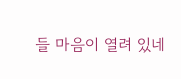들 마음이 열려 있네